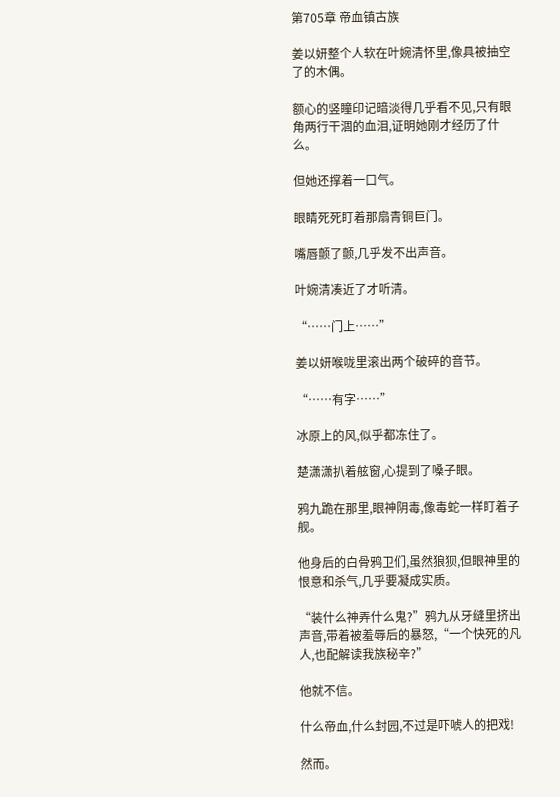第705章 帝血镇古族

姜以妍整个人软在叶婉清怀里,像具被抽空了的木偶。

额心的竖瞳印记暗淡得几乎看不见,只有眼角两行干涸的血泪,证明她刚才经历了什么。

但她还撑着一口气。

眼睛死死盯着那扇青铜巨门。

嘴唇颤了颤,几乎发不出声音。

叶婉清凑近了才听清。

“……门上……”

姜以妍喉咙里滚出两个破碎的音节。

“……有字……”

冰原上的风,似乎都冻住了。

楚潇潇扒着舷窗,心提到了嗓子眼。

鸦九跪在那里,眼神阴毒,像毒蛇一样盯着子舰。

他身后的白骨鸦卫们,虽然狼狈,但眼神里的恨意和杀气,几乎要凝成实质。

“装什么神弄什么鬼?”鸦九从牙缝里挤出声音,带着被羞辱后的暴怒,“一个快死的凡人,也配解读我族秘辛?”

他就不信。

什么帝血,什么封园,不过是吓唬人的把戏!

然而。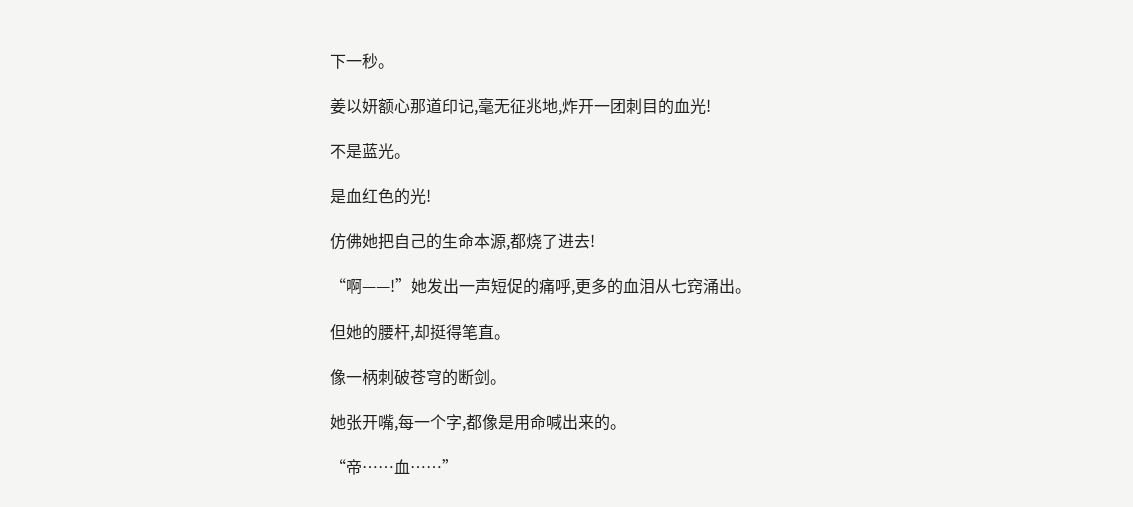下一秒。

姜以妍额心那道印记,毫无征兆地,炸开一团刺目的血光!

不是蓝光。

是血红色的光!

仿佛她把自己的生命本源,都烧了进去!

“啊——!”她发出一声短促的痛呼,更多的血泪从七窍涌出。

但她的腰杆,却挺得笔直。

像一柄刺破苍穹的断剑。

她张开嘴,每一个字,都像是用命喊出来的。

“帝……血……”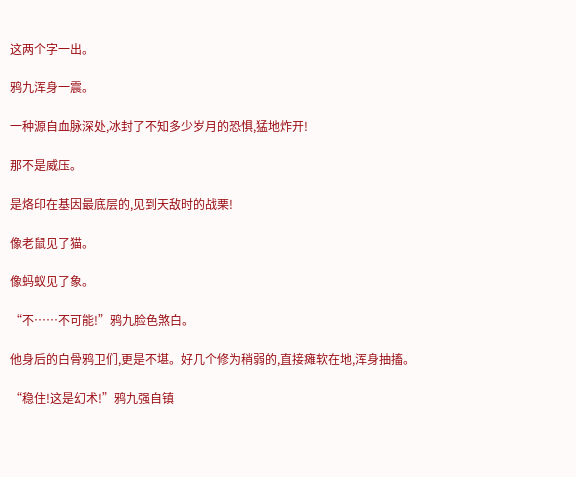这两个字一出。

鸦九浑身一震。

一种源自血脉深处,冰封了不知多少岁月的恐惧,猛地炸开!

那不是威压。

是烙印在基因最底层的,见到天敌时的战栗!

像老鼠见了猫。

像蚂蚁见了象。

“不……不可能!”鸦九脸色煞白。

他身后的白骨鸦卫们,更是不堪。好几个修为稍弱的,直接瘫软在地,浑身抽搐。

“稳住!这是幻术!”鸦九强自镇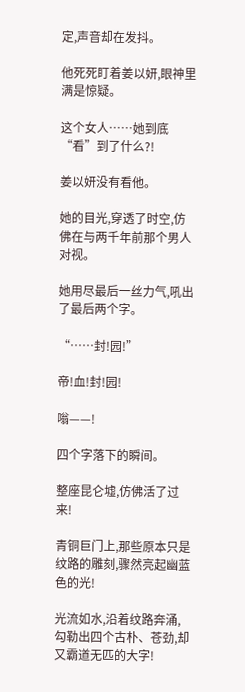定,声音却在发抖。

他死死盯着姜以妍,眼神里满是惊疑。

这个女人……她到底“看”到了什么?!

姜以妍没有看他。

她的目光,穿透了时空,仿佛在与两千年前那个男人对视。

她用尽最后一丝力气,吼出了最后两个字。

“……封!园!”

帝!血!封!园!

嗡——!

四个字落下的瞬间。

整座昆仑墟,仿佛活了过来!

青铜巨门上,那些原本只是纹路的雕刻,骤然亮起幽蓝色的光!

光流如水,沿着纹路奔涌,勾勒出四个古朴、苍劲,却又霸道无匹的大字!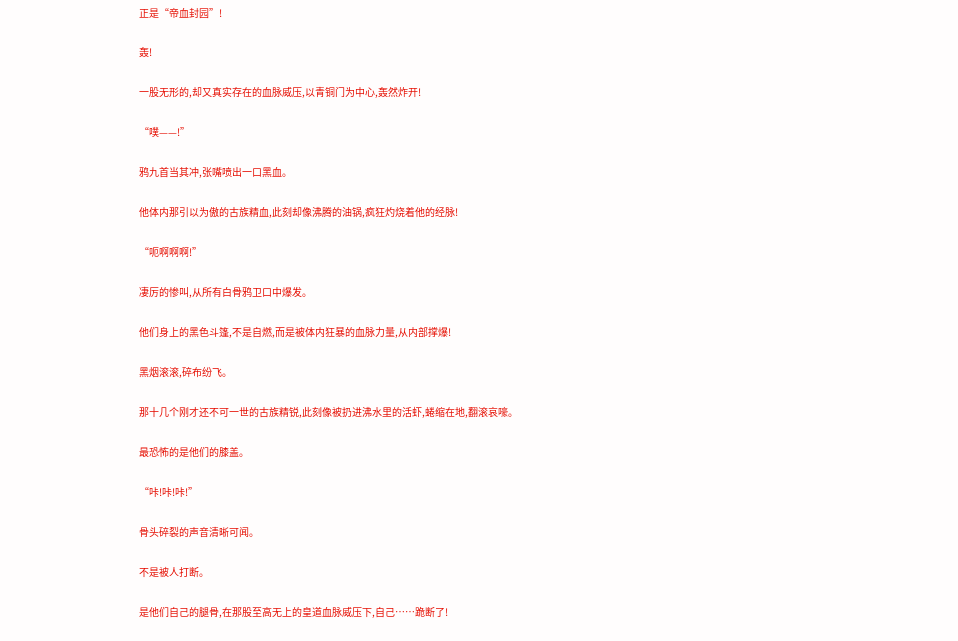正是“帝血封园”!

轰!

一股无形的,却又真实存在的血脉威压,以青铜门为中心,轰然炸开!

“噗——!”

鸦九首当其冲,张嘴喷出一口黑血。

他体内那引以为傲的古族精血,此刻却像沸腾的油锅,疯狂灼烧着他的经脉!

“呃啊啊啊!”

凄厉的惨叫,从所有白骨鸦卫口中爆发。

他们身上的黑色斗篷,不是自燃,而是被体内狂暴的血脉力量,从内部撑爆!

黑烟滚滚,碎布纷飞。

那十几个刚才还不可一世的古族精锐,此刻像被扔进沸水里的活虾,蜷缩在地,翻滚哀嚎。

最恐怖的是他们的膝盖。

“咔!咔!咔!”

骨头碎裂的声音清晰可闻。

不是被人打断。

是他们自己的腿骨,在那股至高无上的皇道血脉威压下,自己……跪断了!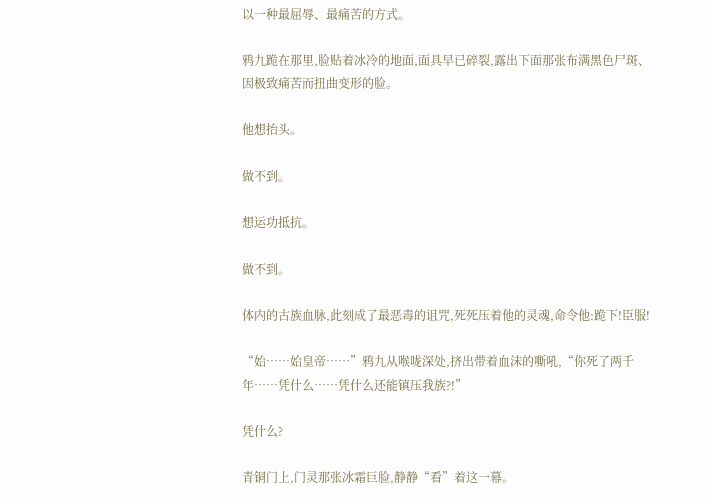以一种最屈辱、最痛苦的方式。

鸦九跪在那里,脸贴着冰冷的地面,面具早已碎裂,露出下面那张布满黑色尸斑、因极致痛苦而扭曲变形的脸。

他想抬头。

做不到。

想运功抵抗。

做不到。

体内的古族血脉,此刻成了最恶毒的诅咒,死死压着他的灵魂,命令他:跪下!臣服!

“始……始皇帝……”鸦九从喉咙深处,挤出带着血沫的嘶吼,“你死了两千年……凭什么……凭什么还能镇压我族?!”

凭什么?

青铜门上,门灵那张冰霜巨脸,静静“看”着这一幕。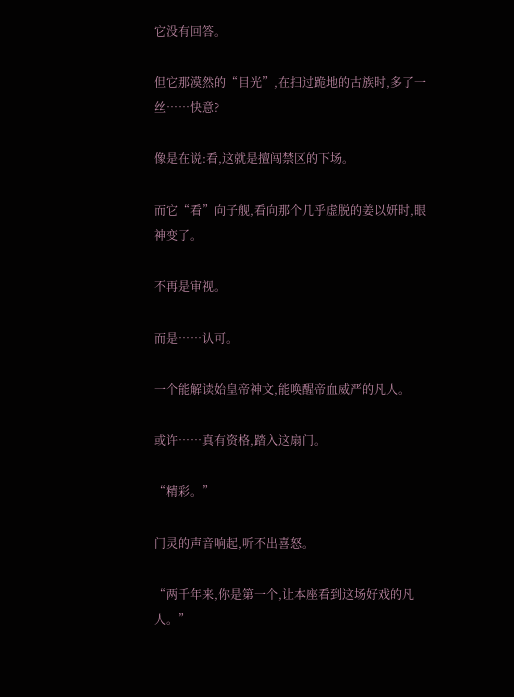它没有回答。

但它那漠然的“目光”,在扫过跪地的古族时,多了一丝……快意?

像是在说:看,这就是擅闯禁区的下场。

而它“看”向子舰,看向那个几乎虚脱的姜以妍时,眼神变了。

不再是审视。

而是……认可。

一个能解读始皇帝神文,能唤醒帝血威严的凡人。

或许……真有资格,踏入这扇门。

“精彩。”

门灵的声音响起,听不出喜怒。

“两千年来,你是第一个,让本座看到这场好戏的凡人。”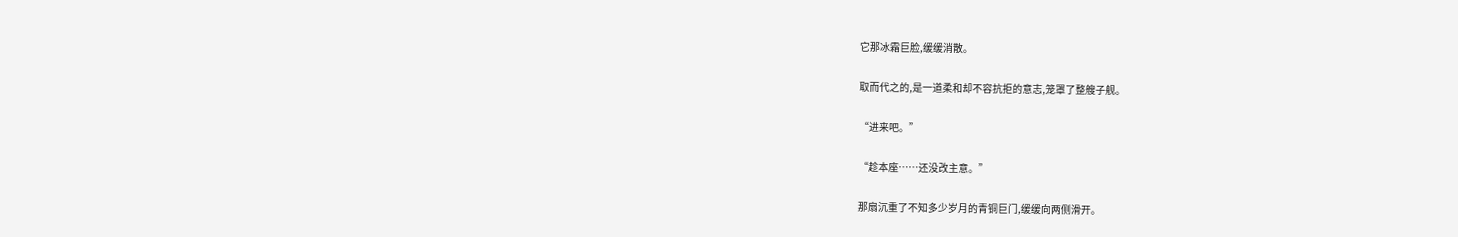它那冰霜巨脸,缓缓消散。

取而代之的,是一道柔和却不容抗拒的意志,笼罩了整艘子舰。

“进来吧。”

“趁本座……还没改主意。”

那扇沉重了不知多少岁月的青铜巨门,缓缓向两侧滑开。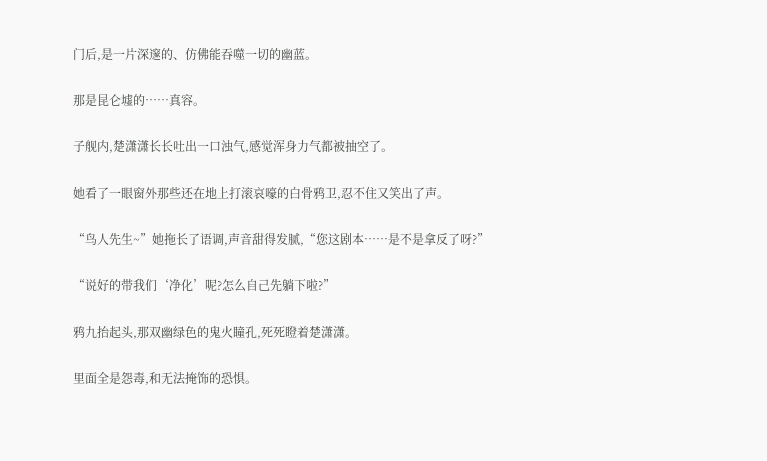门后,是一片深邃的、仿佛能吞噬一切的幽蓝。

那是昆仑墟的……真容。

子舰内,楚潇潇长长吐出一口浊气,感觉浑身力气都被抽空了。

她看了一眼窗外那些还在地上打滚哀嚎的白骨鸦卫,忍不住又笑出了声。

“鸟人先生~”她拖长了语调,声音甜得发腻,“您这剧本……是不是拿反了呀?”

“说好的带我们‘净化’呢?怎么自己先躺下啦?”

鸦九抬起头,那双幽绿色的鬼火瞳孔,死死瞪着楚潇潇。

里面全是怨毒,和无法掩饰的恐惧。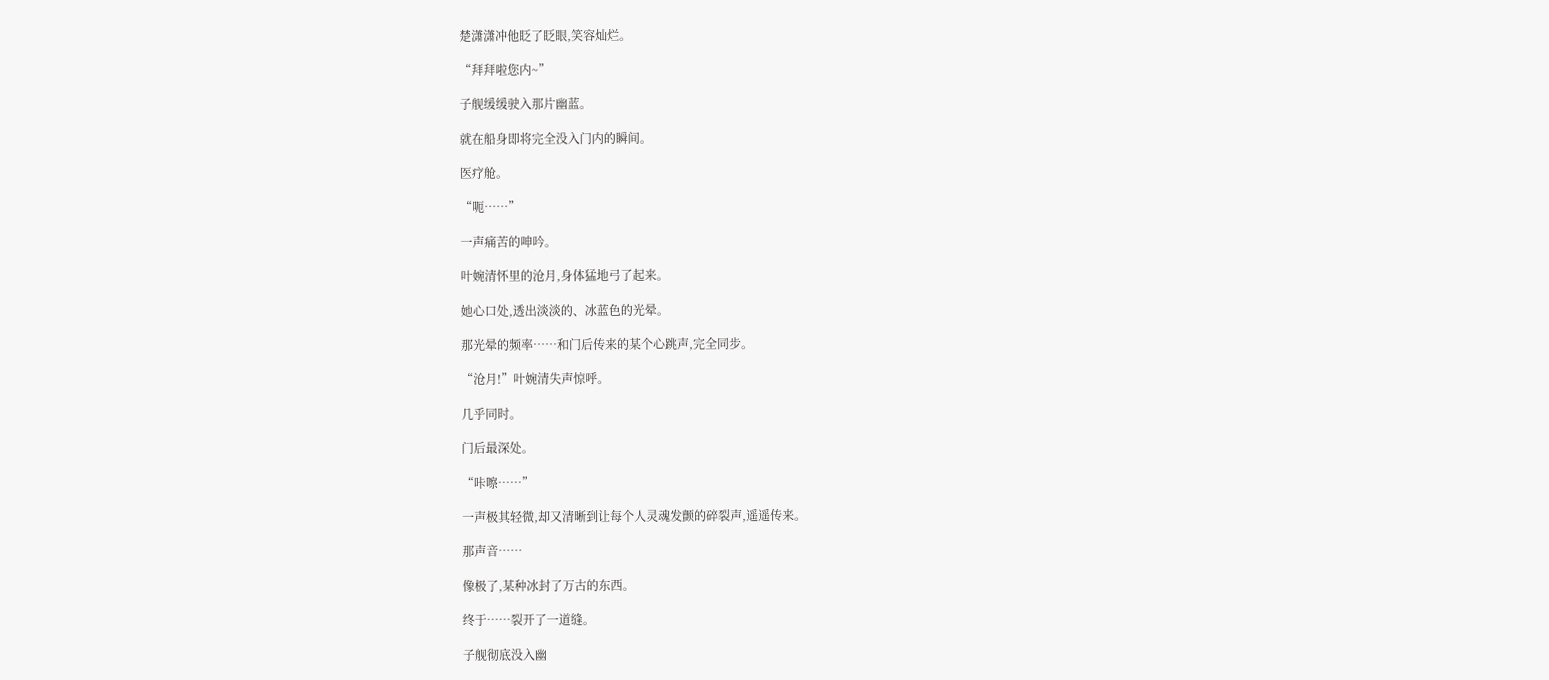楚潇潇冲他眨了眨眼,笑容灿烂。

“拜拜啦您内~”

子舰缓缓驶入那片幽蓝。

就在船身即将完全没入门内的瞬间。

医疗舱。

“呃……”

一声痛苦的呻吟。

叶婉清怀里的沧月,身体猛地弓了起来。

她心口处,透出淡淡的、冰蓝色的光晕。

那光晕的频率……和门后传来的某个心跳声,完全同步。

“沧月!”叶婉清失声惊呼。

几乎同时。

门后最深处。

“咔嚓……”

一声极其轻微,却又清晰到让每个人灵魂发颤的碎裂声,遥遥传来。

那声音……

像极了,某种冰封了万古的东西。

终于……裂开了一道缝。

子舰彻底没入幽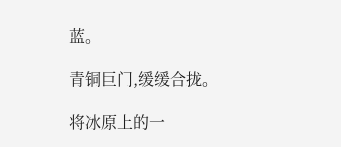蓝。

青铜巨门,缓缓合拢。

将冰原上的一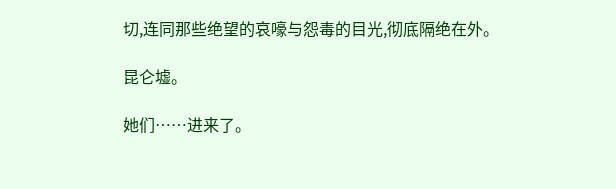切,连同那些绝望的哀嚎与怨毒的目光,彻底隔绝在外。

昆仑墟。

她们……进来了。